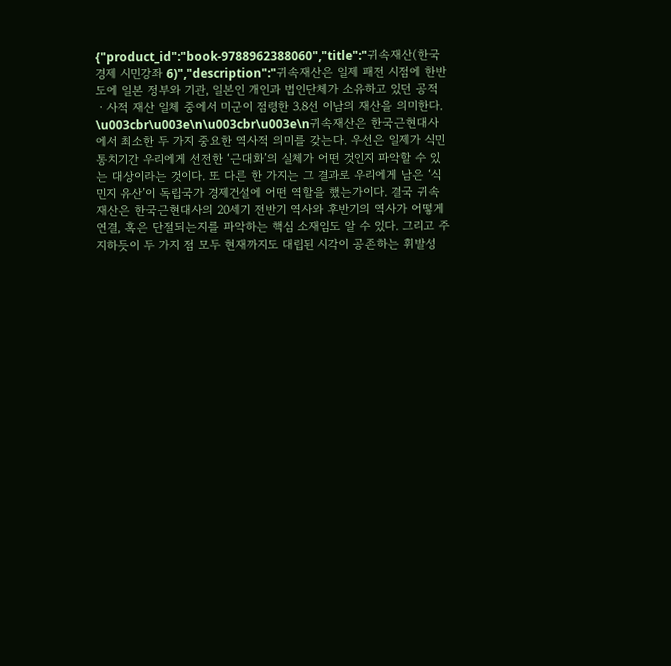{"product_id":"book-9788962388060","title":"귀속재산(한국경제 시민강좌 6)","description":"귀속재산은 일제 패전 시점에 한반도에 일본 정부와 기관, 일본인 개인과 법인단체가 소유하고 있던 공적ㆍ사적 재산 일체 중에서 미군이 점령한 3.8선 이남의 재산을 의미한다. \u003cbr\u003e\n\u003cbr\u003e\n귀속재산은 한국근현대사에서 최소한 두 가지 중요한 역사적 의미를 갖는다. 우선은 일제가 식민통치기간 우리에게 선전한 ‘근대화’의 실체가 어떤 것인지 파악할 수 있는 대상이라는 것이다. 또 다른 한 가지는 그 결과로 우리에게 남은 ‘식민지 유산’이 독립국가 경제건설에 어떤 역할을 했는가이다. 결국 귀속재산은 한국근현대사의 20세기 전반기 역사와 후반기의 역사가 어떻게 연결, 혹은 단절되는지를 파악하는 핵심 소재임도 알 수 있다. 그리고 주지하듯이 두 가지 점 모두 현재까지도 대립된 시각이 공존하는 휘발성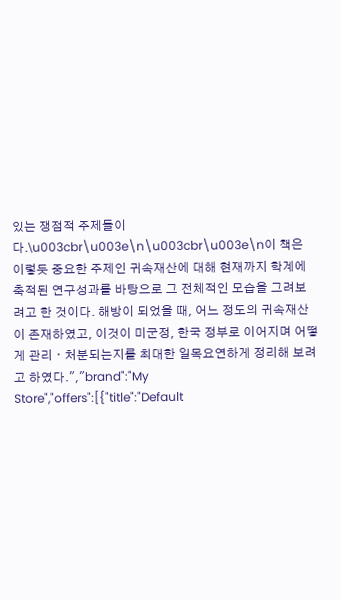있는 쟁점적 주제들이다.\u003cbr\u003e\n\u003cbr\u003e\n이 책은 이렇듯 중요한 주제인 귀속재산에 대해 현재까지 학계에 축적된 연구성과를 바탕으로 그 전체적인 모습을 그려보려고 한 것이다. 해방이 되었을 때, 어느 정도의 귀속재산이 존재하였고, 이것이 미군정, 한국 정부로 이어지며 어떻게 관리ㆍ처분되는지를 최대한 일목요연하게 정리해 보려고 하였다.","brand":"My Store","offers":[{"title":"Default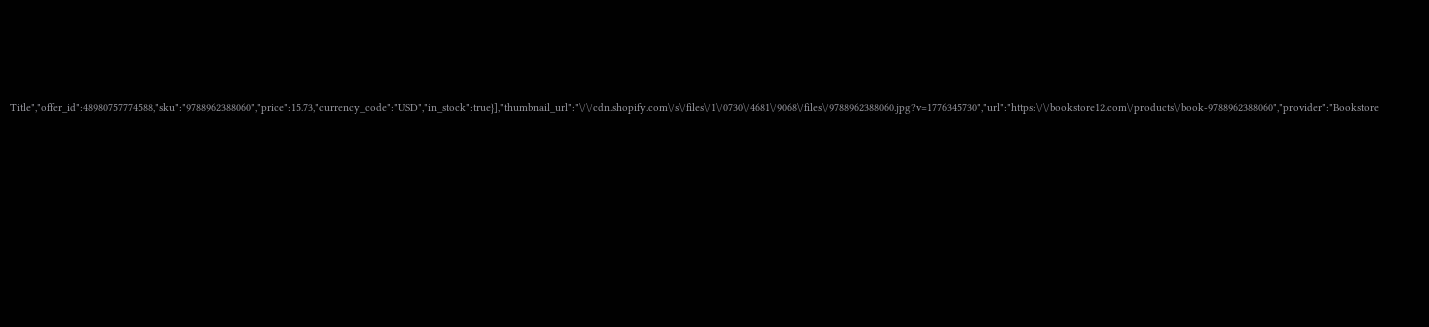Title","offer_id":48980757774588,"sku":"9788962388060","price":15.73,"currency_code":"USD","in_stock":true}],"thumbnail_url":"\/\/cdn.shopify.com\/s\/files\/1\/0730\/4681\/9068\/files\/9788962388060.jpg?v=1776345730","url":"https:\/\/bookstore12.com\/products\/book-9788962388060","provider":"Bookstore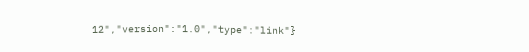12","version":"1.0","type":"link"}